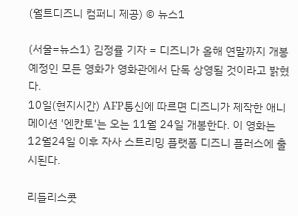(월트디즈니 컴퍼니 제공) © 뉴스1

(서울=뉴스1) 김정률 기자 = 디즈니가 올해 연말까지 개봉 예정인 모든 영화가 영화관에서 단독 상영될 것이라고 밝혔다.
10일(현지시간) AFP통신에 따르면 디즈니가 제작한 애니메이션 '엔칸토'는 오는 11월 24일 개봉한다. 이 영화는 12월24일 이후 자사 스트리밍 플랫폼 디즈니 플러스에 출시된다.

리들리스콧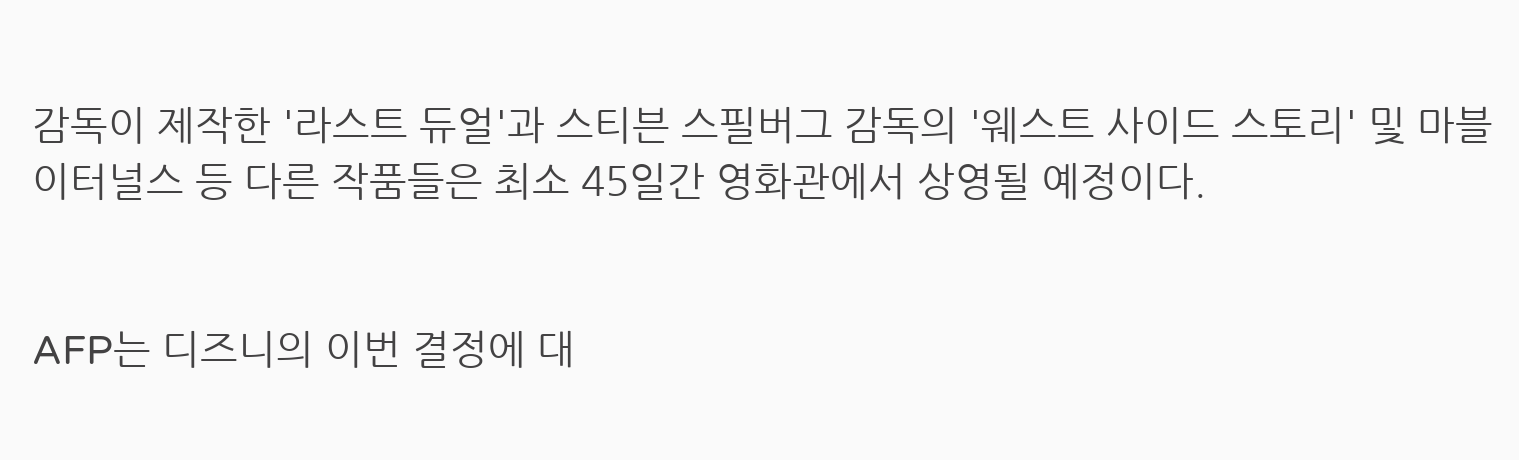감독이 제작한 '라스트 듀얼'과 스티븐 스필버그 감독의 '웨스트 사이드 스토리' 및 마블 이터널스 등 다른 작품들은 최소 45일간 영화관에서 상영될 예정이다.


AFP는 디즈니의 이번 결정에 대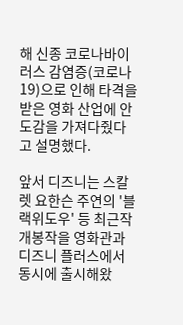해 신종 코로나바이러스 감염증(코로나19)으로 인해 타격을 받은 영화 산업에 안도감을 가져다줬다고 설명했다.

앞서 디즈니는 스칼렛 요한슨 주연의 '블랙위도우' 등 최근작 개봉작을 영화관과 디즈니 플러스에서 동시에 출시해왔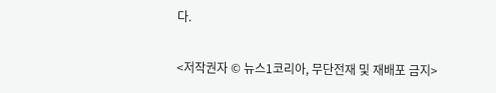다.

<저작권자 © 뉴스1코리아, 무단전재 및 재배포 금지>